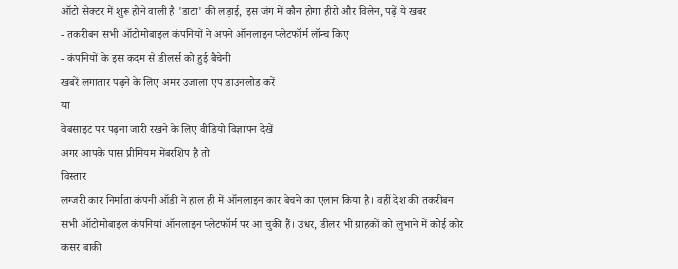ऑटो सेक्टर में शुरू होने वाली है 'डाटा' की लड़ाई, इस जंग में कौन होगा हीरो और विलेन, पढ़ें ये खबर
- तकरीबन सभी ऑटोमोबाइल कंपनियों ने अपने ऑनलाइन प्लेटफॉर्म लॉन्च किए
- कंपनियों के इस कदम से डीलर्स को हुई बैचेनी
खबरें लगातार पढ़ने के लिए अमर उजाला एप डाउनलोड करें
या
वेबसाइट पर पढ़ना जारी रखने के लिए वीडियो विज्ञापन देखें
अगर आपके पास प्रीमियम मेंबरशिप है तो
विस्तार
लग्जरी कार निर्माता कंपनी ऑडी ने हाल ही में ऑनलाइन कार बेचने का एलान किया है। वहीं देश की तकरीबन सभी ऑटोमोबाइल कंपनियां ऑनलाइन प्लेटफॉर्म पर आ चुकी हैं। उधर, डीलर भी ग्राहकों को लुभाने में कोई कोर कसर बाकी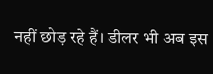नहीं छोड़ रहे हैं। डीलर भी अब इस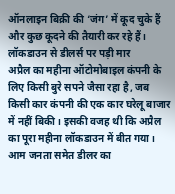ऑनलाइन बिक्री की ‘जंग’ में कूद चुके हैं और कुछ कूदने की तैयारी कर रहे हैं।
लॉकडाउन से डीलर्स पर पड़ी मार
अप्रैल का महीना ऑटोमोबाइल कंपनी के लिए किसी बुरे सपने जैसा रहा है, जब किसी कार कंपनी की एक कार घरेलू बाजार में नहीं बिकी। इसकी वजह थी कि अप्रैल का पूरा महीना लॉकडाउन में बीत गया। आम जनता समेत डीलर का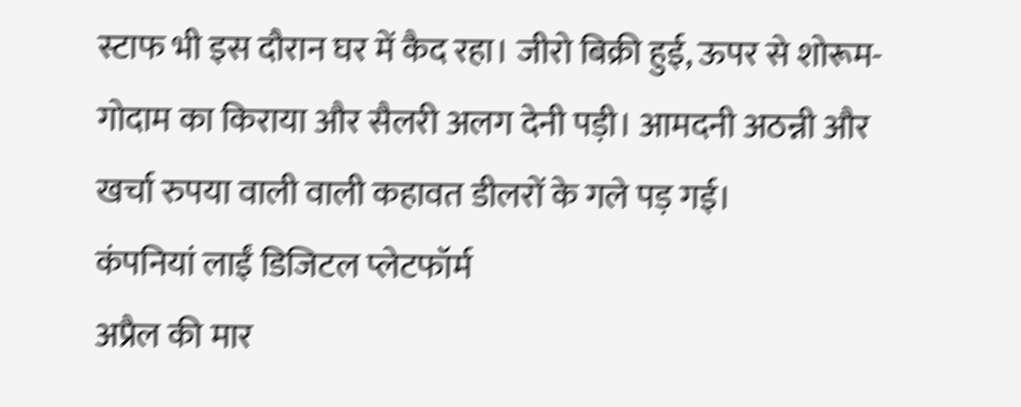स्टाफ भी इस दौरान घर में कैद रहा। जीरो बिक्री हुई, ऊपर से शोरूम-गोदाम का किराया और सैलरी अलग देनी पड़ी। आमदनी अठन्नी और खर्चा रुपया वाली वाली कहावत डीलरों के गले पड़ गई।
कंपनियां लाईं डिजिटल प्लेटफॉर्म
अप्रैल की मार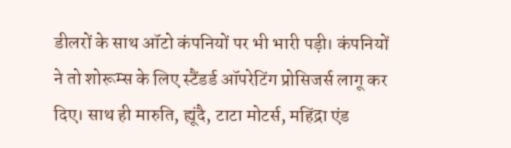डीलरों के साथ ऑटो कंपनियों पर भी भारी पड़ी। कंपनियों ने तो शोरूम्स के लिए स्टैंडर्ड ऑपरेटिंग प्रोसिजर्स लागू कर दिए। साथ ही मारुति, ह्यूंदै, टाटा मोटर्स, महिंद्रा एंड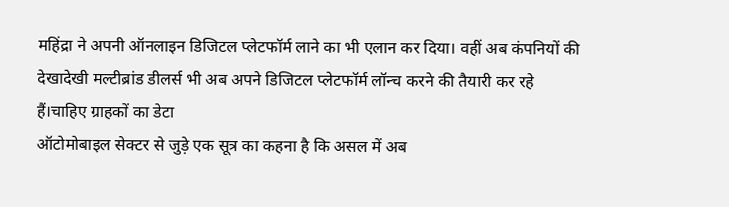महिंद्रा ने अपनी ऑनलाइन डिजिटल प्लेटफॉर्म लाने का भी एलान कर दिया। वहीं अब कंपनियों की देखादेखी मल्टीब्रांड डीलर्स भी अब अपने डिजिटल प्लेटफॉर्म लॉन्च करने की तैयारी कर रहे हैं।चाहिए ग्राहकों का डेटा
ऑटोमोबाइल सेक्टर से जुड़े एक सूत्र का कहना है कि असल में अब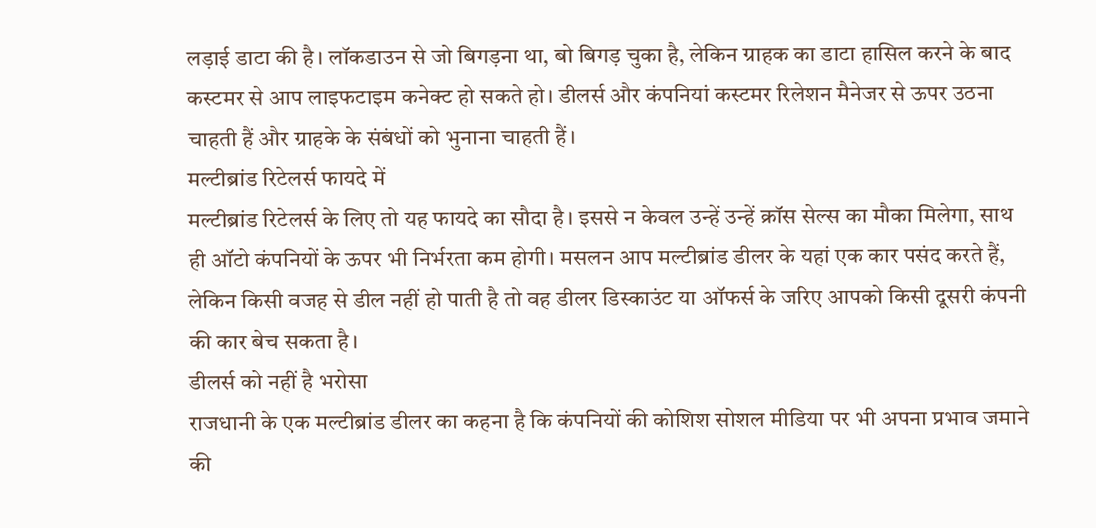लड़ाई डाटा की है। लॉकडाउन से जो बिगड़ना था, बो बिगड़ चुका है, लेकिन ग्राहक का डाटा हासिल करने के बाद कस्टमर से आप लाइफटाइम कनेक्ट हो सकते हो। डीलर्स और कंपनियां कस्टमर रिलेशन मैनेजर से ऊपर उठना चाहती हैं और ग्राहके के संबंधों को भुनाना चाहती हैं।
मल्टीब्रांड रिटेलर्स फायदे में
मल्टीब्रांड रिटेलर्स के लिए तो यह फायदे का सौदा है। इससे न केवल उन्हें उन्हें क्रॉस सेल्स का मौका मिलेगा, साथ ही ऑटो कंपनियों के ऊपर भी निर्भरता कम होगी। मसलन आप मल्टीब्रांड डीलर के यहां एक कार पसंद करते हैं, लेकिन किसी वजह से डील नहीं हो पाती है तो वह डीलर डिस्काउंट या ऑफर्स के जरिए आपको किसी दूसरी कंपनी की कार बेच सकता है।
डीलर्स को नहीं है भरोसा
राजधानी के एक मल्टीब्रांड डीलर का कहना है कि कंपनियों की कोशिश सोशल मीडिया पर भी अपना प्रभाव जमाने की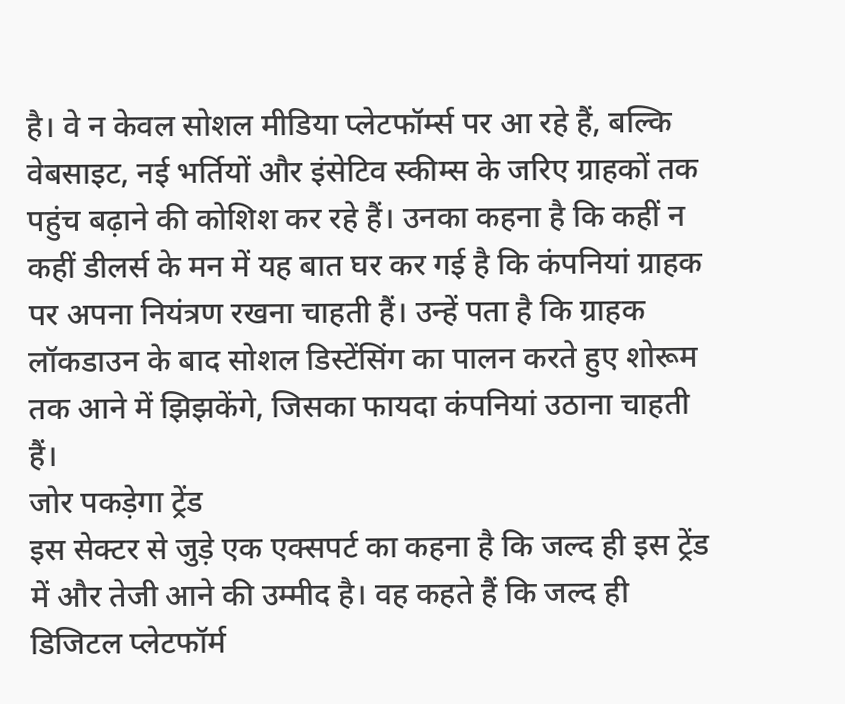है। वे न केवल सोशल मीडिया प्लेटफॉर्म्स पर आ रहे हैं, बल्कि वेबसाइट, नई भर्तियों और इंसेटिव स्कीम्स के जरिए ग्राहकों तक पहुंच बढ़ाने की कोशिश कर रहे हैं। उनका कहना है कि कहीं न कहीं डीलर्स के मन में यह बात घर कर गई है कि कंपनियां ग्राहक पर अपना नियंत्रण रखना चाहती हैं। उन्हें पता है कि ग्राहक लॉकडाउन के बाद सोशल डिस्टेंसिंग का पालन करते हुए शोरूम तक आने में झिझकेंगे, जिसका फायदा कंपनियां उठाना चाहती हैं।
जोर पकड़ेगा ट्रेंड
इस सेक्टर से जुड़े एक एक्सपर्ट का कहना है कि जल्द ही इस ट्रेंड में और तेजी आने की उम्मीद है। वह कहते हैं कि जल्द ही डिजिटल प्लेटफॉर्म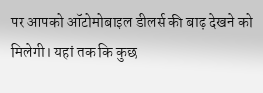पर आपको ऑटोमोबाइल डीलर्स की बाढ़ देखने को मिलेगी। यहां तक कि कुछ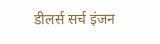डीलर्स सर्च इंजन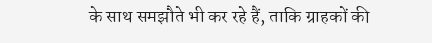के साथ समझौते भी कर रहे हैं, ताकि ग्राहकों की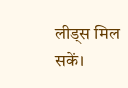लीड्स मिल सकें।